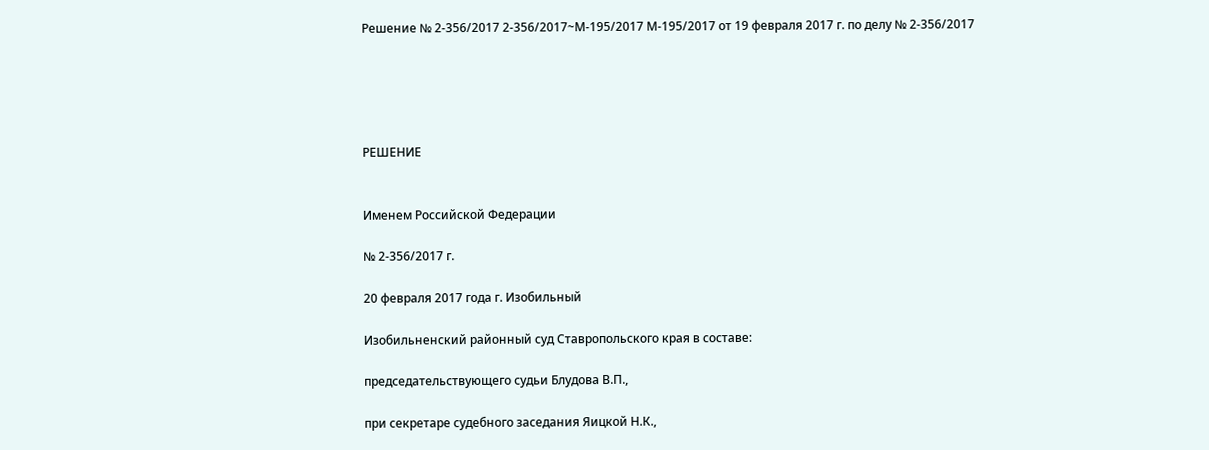Решение № 2-356/2017 2-356/2017~М-195/2017 М-195/2017 от 19 февраля 2017 г. по делу № 2-356/2017





РЕШЕНИЕ


Именем Российской Федерации

№ 2-356/2017 г.

20 февраля 2017 года г. Изобильный

Изобильненский районный суд Ставропольского края в составе:

председательствующего судьи Блудова В.П.,

при секретаре судебного заседания Яицкой Н.К.,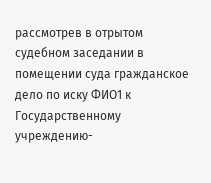рассмотрев в отрытом судебном заседании в помещении суда гражданское дело по иску ФИО1 к Государственному учреждению-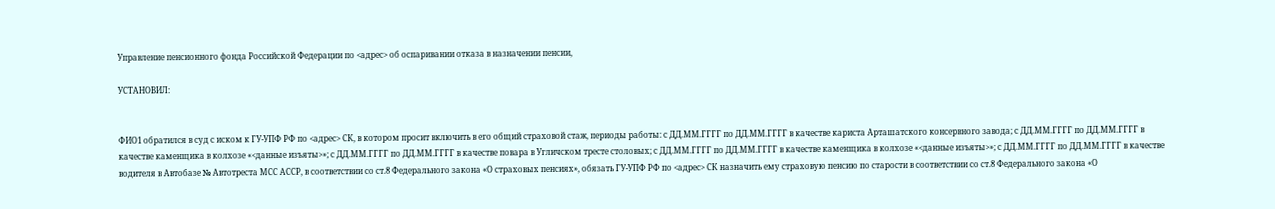Управление пенсионного фонда Российской Федерации по <адрес> об оспаривании отказа в назначении пенсии,

УСТАНОВИЛ:


ФИО1 обратился в суд с иском к ГУ-УПФ РФ по <адрес> СК, в котором просит включить в его общий страховой стаж, периоды работы: с ДД.ММ.ГГГГ по ДД.ММ.ГГГГ в качестве кариста Арташатского консервного завода; с ДД.ММ.ГГГГ по ДД.ММ.ГГГГ в качестве каменщика в колхозе «<данные изъяты>»; с ДД.ММ.ГГГГ по ДД.ММ.ГГГГ в качестве повара в Угличском тресте столовых; с ДД.ММ.ГГГГ по ДД.ММ.ГГГГ в качестве каменщика в колхозе «<данные изъяты>»; с ДД.ММ.ГГГГ по ДД.ММ.ГГГГ в качестве водителя в Автобазе № Автотреста МСС АССР, в соответствии со ст.8 Федерального закона «О страховых пенсиях», обязать ГУ-УПФ РФ по <адрес> СК назначить ему страховую пенсию по старости в соответствии со ст.8 Федерального закона «О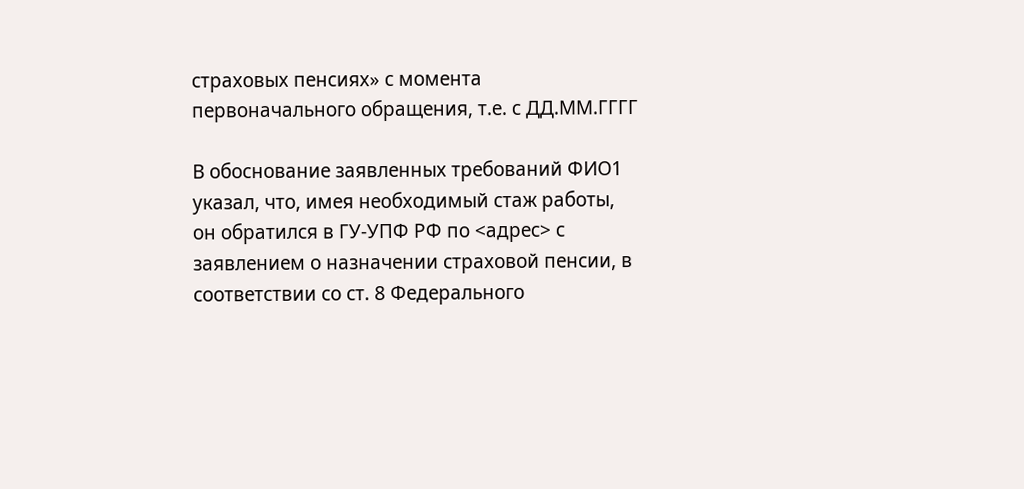страховых пенсиях» с момента первоначального обращения, т.е. с ДД.ММ.ГГГГ

В обоснование заявленных требований ФИО1 указал, что, имея необходимый стаж работы, он обратился в ГУ-УПФ РФ по <адрес> с заявлением о назначении страховой пенсии, в соответствии со ст. 8 Федерального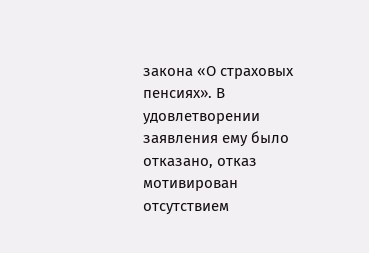закона «О страховых пенсиях». В удовлетворении заявления ему было отказано, отказ мотивирован отсутствием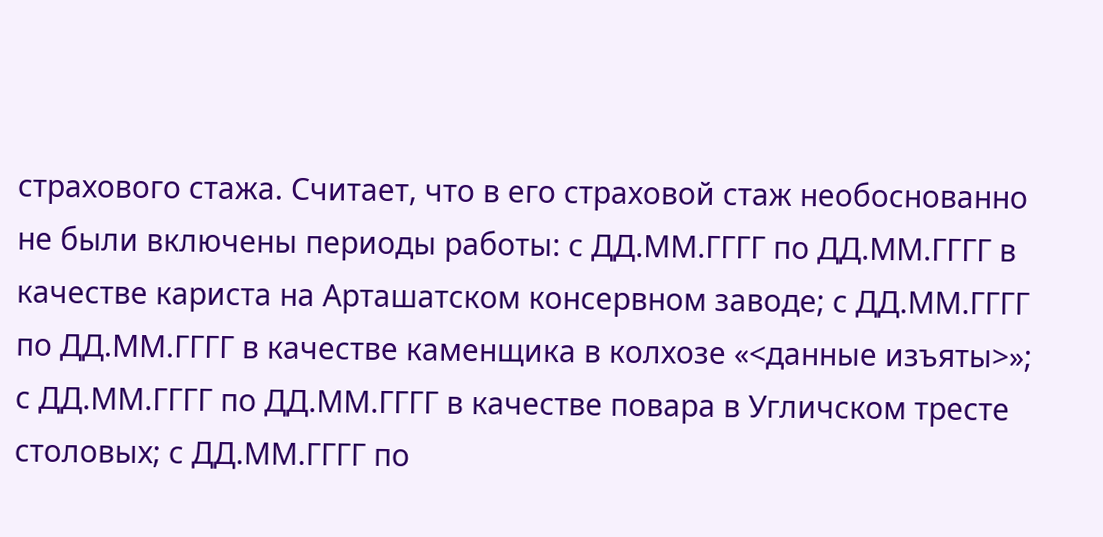страхового стажа. Считает, что в его страховой стаж необоснованно не были включены периоды работы: с ДД.ММ.ГГГГ по ДД.ММ.ГГГГ в качестве кариста на Арташатском консервном заводе; с ДД.ММ.ГГГГ по ДД.ММ.ГГГГ в качестве каменщика в колхозе «<данные изъяты>»; с ДД.ММ.ГГГГ по ДД.ММ.ГГГГ в качестве повара в Угличском тресте столовых; с ДД.ММ.ГГГГ по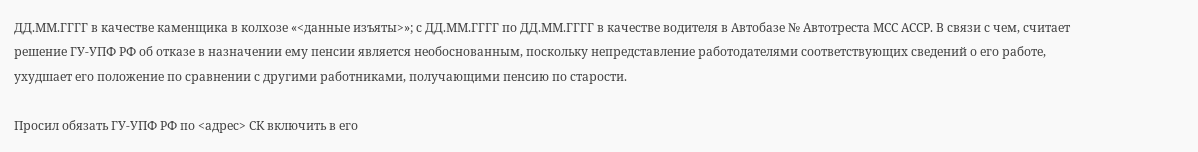ДД.ММ.ГГГГ в качестве каменщика в колхозе «<данные изъяты>»; с ДД.ММ.ГГГГ по ДД.ММ.ГГГГ в качестве водителя в Автобазе № Автотреста МСС АССР. В связи с чем, считает решение ГУ-УПФ РФ об отказе в назначении ему пенсии является необоснованным, поскольку непредставление работодателями соответствующих сведений о его работе, ухудшает его положение по сравнении с другими работниками, получающими пенсию по старости.

Просил обязать ГУ-УПФ РФ по <адрес> СК включить в его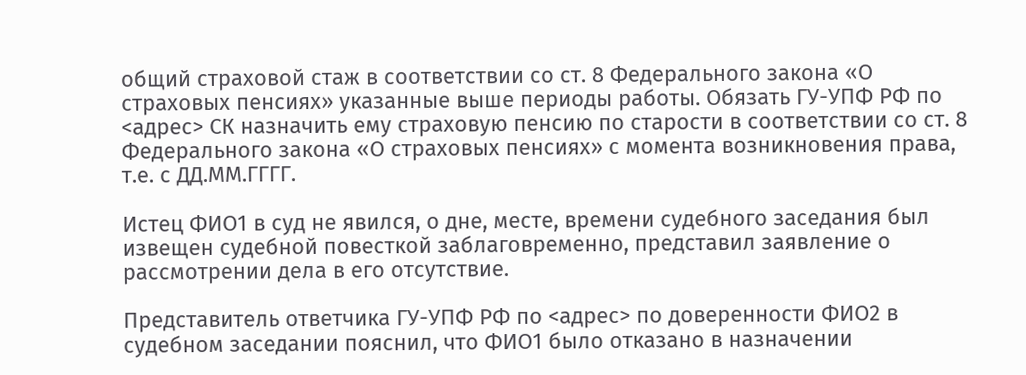общий страховой стаж в соответствии со ст. 8 Федерального закона «О страховых пенсиях» указанные выше периоды работы. Обязать ГУ-УПФ РФ по <адрес> СК назначить ему страховую пенсию по старости в соответствии со ст. 8 Федерального закона «О страховых пенсиях» с момента возникновения права, т.е. с ДД.ММ.ГГГГ.

Истец ФИО1 в суд не явился, о дне, месте, времени судебного заседания был извещен судебной повесткой заблаговременно, представил заявление о рассмотрении дела в его отсутствие.

Представитель ответчика ГУ-УПФ РФ по <адрес> по доверенности ФИО2 в судебном заседании пояснил, что ФИО1 было отказано в назначении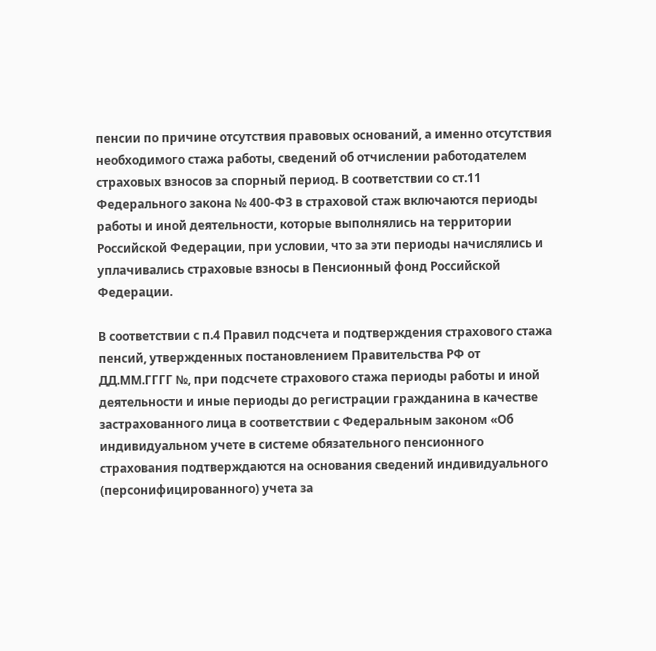пенсии по причине отсутствия правовых оснований, а именно отсутствия необходимого стажа работы, сведений об отчислении работодателем страховых взносов за спорный период. В соответствии со ст.11 Федерального закона № 400-ФЗ в страховой стаж включаются периоды работы и иной деятельности, которые выполнялись на территории Российской Федерации, при условии, что за эти периоды начислялись и уплачивались страховые взносы в Пенсионный фонд Российской Федерации.

В соответствии с п.4 Правил подсчета и подтверждения страхового стажа пенсий, утвержденных постановлением Правительства РФ от ДД.ММ.ГГГГ №, при подсчете страхового стажа периоды работы и иной деятельности и иные периоды до регистрации гражданина в качестве застрахованного лица в соответствии с Федеральным законом «Об индивидуальном учете в системе обязательного пенсионного страхования подтверждаются на основания сведений индивидуального (персонифицированного) учета за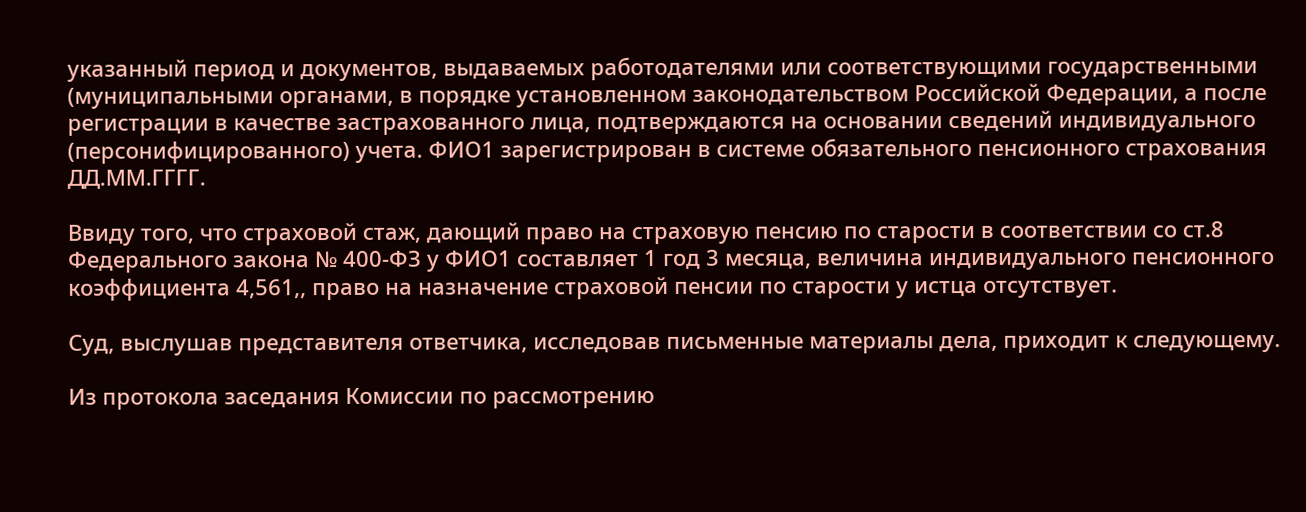указанный период и документов, выдаваемых работодателями или соответствующими государственными (муниципальными органами, в порядке установленном законодательством Российской Федерации, а после регистрации в качестве застрахованного лица, подтверждаются на основании сведений индивидуального (персонифицированного) учета. ФИО1 зарегистрирован в системе обязательного пенсионного страхования ДД.ММ.ГГГГ.

Ввиду того, что страховой стаж, дающий право на страховую пенсию по старости в соответствии со ст.8 Федерального закона № 400-ФЗ у ФИО1 составляет 1 год 3 месяца, величина индивидуального пенсионного коэффициента 4,561,, право на назначение страховой пенсии по старости у истца отсутствует.

Суд, выслушав представителя ответчика, исследовав письменные материалы дела, приходит к следующему.

Из протокола заседания Комиссии по рассмотрению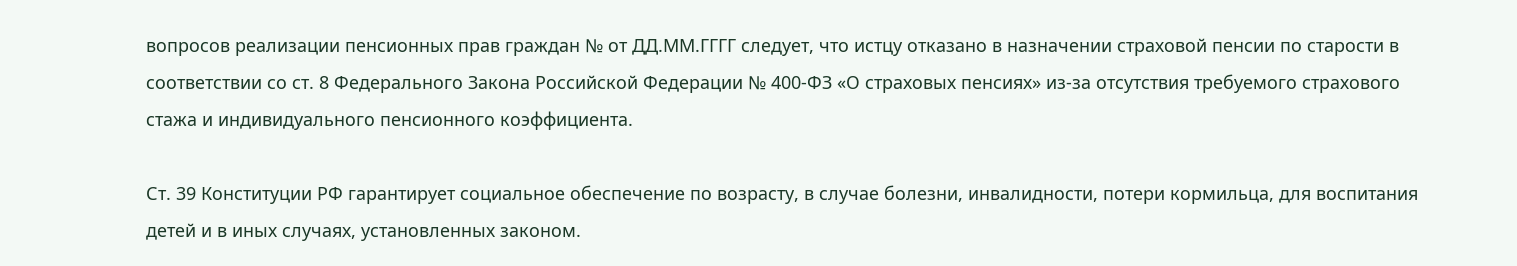вопросов реализации пенсионных прав граждан № от ДД.ММ.ГГГГ следует, что истцу отказано в назначении страховой пенсии по старости в соответствии со ст. 8 Федерального Закона Российской Федерации № 400-ФЗ «О страховых пенсиях» из-за отсутствия требуемого страхового стажа и индивидуального пенсионного коэффициента.

Ст. 39 Конституции РФ гарантирует социальное обеспечение по возрасту, в случае болезни, инвалидности, потери кормильца, для воспитания детей и в иных случаях, установленных законом.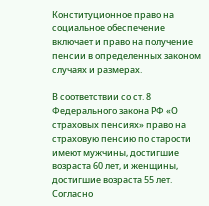Конституционное право на социальное обеспечение включает и право на получение пенсии в определенных законом случаях и размерах.

В соответствии со ст. 8 Федерального закона РФ «О страховых пенсиях» право на страховую пенсию по старости имеют мужчины, достигшие возраста 60 лет, и женщины, достигшие возраста 55 лет. Согласно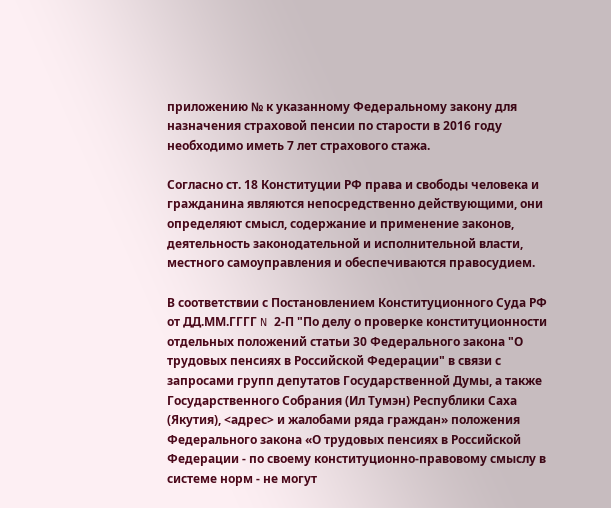приложению № к указанному Федеральному закону для назначения страховой пенсии по старости в 2016 году необходимо иметь 7 лет страхового стажа.

Согласно ст. 18 Конституции РФ права и свободы человека и гражданина являются непосредственно действующими, они определяют смысл, содержание и применение законов, деятельность законодательной и исполнительной власти, местного самоуправления и обеспечиваются правосудием.

В соответствии с Постановлением Конституционного Суда РФ от ДД.ММ.ГГГГ N 2-П "По делу о проверке конституционности отдельных положений статьи 30 Федерального закона "О трудовых пенсиях в Российской Федерации" в связи с запросами групп депутатов Государственной Думы, а также Государственного Собрания (Ил Тумэн) Республики Саха (Якутия), <адрес> и жалобами ряда граждан» положения Федерального закона «О трудовых пенсиях в Российской Федерации - по своему конституционно-правовому смыслу в системе норм - не могут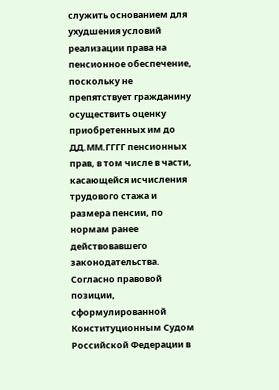служить основанием для ухудшения условий реализации права на пенсионное обеспечение, поскольку не препятствует гражданину осуществить оценку приобретенных им до ДД.ММ.ГГГГ пенсионных прав, в том числе в части, касающейся исчисления трудового стажа и размера пенсии, по нормам ранее действовавшего законодательства. Согласно правовой позиции, сформулированной Конституционным Судом Российской Федерации в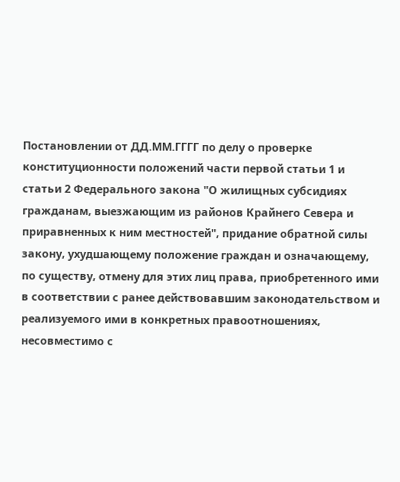Постановлении от ДД.ММ.ГГГГ по делу о проверке конституционности положений части первой статьи 1 и статьи 2 Федерального закона "О жилищных субсидиях гражданам, выезжающим из районов Крайнего Севера и приравненных к ним местностей", придание обратной силы закону, ухудшающему положение граждан и означающему, по существу, отмену для этих лиц права, приобретенного ими в соответствии с ранее действовавшим законодательством и реализуемого ими в конкретных правоотношениях, несовместимо с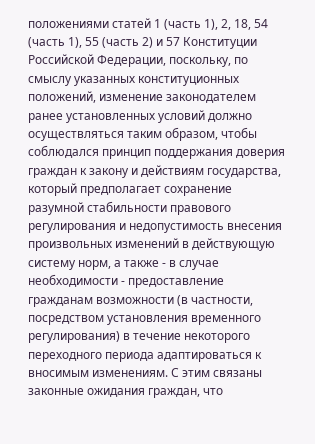положениями статей 1 (часть 1), 2, 18, 54 (часть 1), 55 (часть 2) и 57 Конституции Российской Федерации, поскольку, по смыслу указанных конституционных положений, изменение законодателем ранее установленных условий должно осуществляться таким образом, чтобы соблюдался принцип поддержания доверия граждан к закону и действиям государства, который предполагает сохранение разумной стабильности правового регулирования и недопустимость внесения произвольных изменений в действующую систему норм, а также - в случае необходимости - предоставление гражданам возможности (в частности, посредством установления временного регулирования) в течение некоторого переходного периода адаптироваться к вносимым изменениям. С этим связаны законные ожидания граждан, что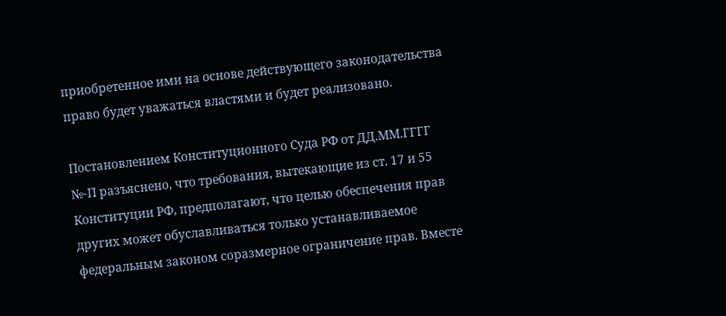приобретенное ими на основе действующего законодательства право будет уважаться властями и будет реализовано.

Постановлением Конституционного Суда РФ от ДД.ММ.ГГГГ №-П разъяснено, что требования, вытекающие из ст. 17 и 55 Конституции РФ, предполагают, что целью обеспечения прав других может обуславливаться только устанавливаемое федеральным законом соразмерное ограничение прав. Вместе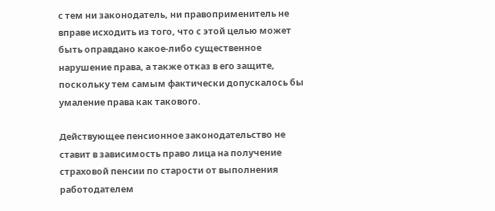с тем ни законодатель, ни правоприменитель не вправе исходить из того, что с этой целью может быть оправдано какое-либо существенное нарушение права, а также отказ в его защите, поскольку тем самым фактически допускалось бы умаление права как такового.

Действующее пенсионное законодательство не ставит в зависимость право лица на получение страховой пенсии по старости от выполнения работодателем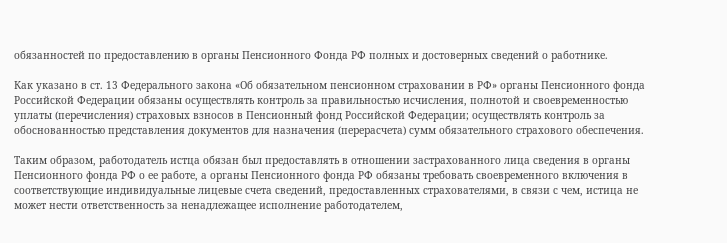обязанностей по предоставлению в органы Пенсионного Фонда РФ полных и достоверных сведений о работнике.

Как указано в ст. 13 Федерального закона «Об обязательном пенсионном страховании в РФ» органы Пенсионного фонда Российской Федерации обязаны осуществлять контроль за правильностью исчисления, полнотой и своевременностью уплаты (перечисления) страховых взносов в Пенсионный фонд Российской Федерации; осуществлять контроль за обоснованностью представления документов для назначения (перерасчета) сумм обязательного страхового обеспечения.

Таким образом, работодатель истца обязан был предоставлять в отношении застрахованного лица сведения в органы Пенсионного фонда РФ о ее работе, а органы Пенсионного фонда РФ обязаны требовать своевременного включения в соответствующие индивидуальные лицевые счета сведений, предоставленных страхователями, в связи с чем, истица не может нести ответственность за ненадлежащее исполнение работодателем,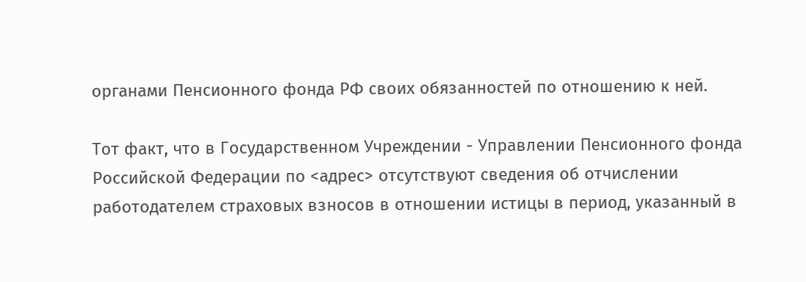органами Пенсионного фонда РФ своих обязанностей по отношению к ней.

Тот факт, что в Государственном Учреждении - Управлении Пенсионного фонда Российской Федерации по <адрес> отсутствуют сведения об отчислении работодателем страховых взносов в отношении истицы в период, указанный в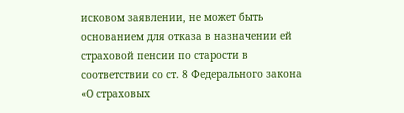исковом заявлении, не может быть основанием для отказа в назначении ей страховой пенсии по старости в соответствии со ст. 8 Федерального закона «О страховых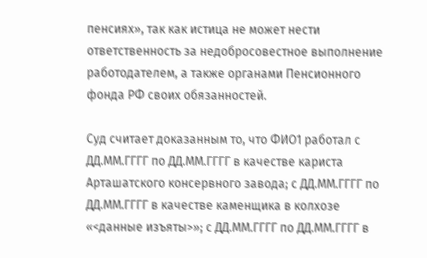пенсиях», так как истица не может нести ответственность за недобросовестное выполнение работодателем, а также органами Пенсионного фонда РФ своих обязанностей.

Суд считает доказанным то, что ФИО1 работал с ДД.ММ.ГГГГ по ДД.ММ.ГГГГ в качестве кариста Арташатского консервного завода; с ДД.ММ.ГГГГ по ДД.ММ.ГГГГ в качестве каменщика в колхозе «<данные изъяты>»; с ДД.ММ.ГГГГ по ДД.ММ.ГГГГ в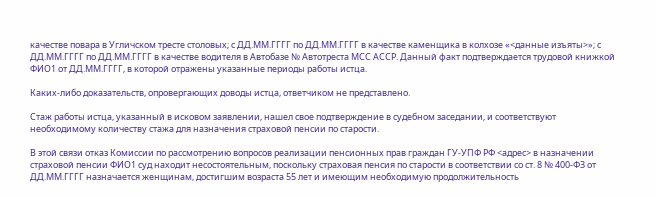качестве повара в Угличском тресте столовых; с ДД.ММ.ГГГГ по ДД.ММ.ГГГГ в качестве каменщика в колхозе «<данные изъяты>»; с ДД.ММ.ГГГГ по ДД.ММ.ГГГГ в качестве водителя в Автобазе № Автотреста МСС АССР. Данный факт подтверждается трудовой книжкой ФИО1 от ДД.ММ.ГГГГ, в которой отражены указанные периоды работы истца.

Каких-либо доказательств, опровергающих доводы истца, ответчиком не представлено.

Стаж работы истца, указанный в исковом заявлении, нашел свое подтверждение в судебном заседании, и соответствуют необходимому количеству стажа для назначения страховой пенсии по старости.

В этой связи отказ Комиссии по рассмотрению вопросов реализации пенсионных прав граждан ГУ-УПФ РФ <адрес> в назначении страховой пенсии ФИО1 суд находит несостоятельным, поскольку страховая пенсия по старости в соответствии со ст. 8 № 400-ФЗ от ДД.ММ.ГГГГ назначается женщинам, достигшим возраста 55 лет и имеющим необходимую продолжительность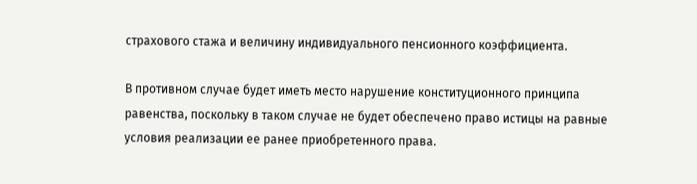страхового стажа и величину индивидуального пенсионного коэффициента.

В противном случае будет иметь место нарушение конституционного принципа равенства, поскольку в таком случае не будет обеспечено право истицы на равные условия реализации ее ранее приобретенного права.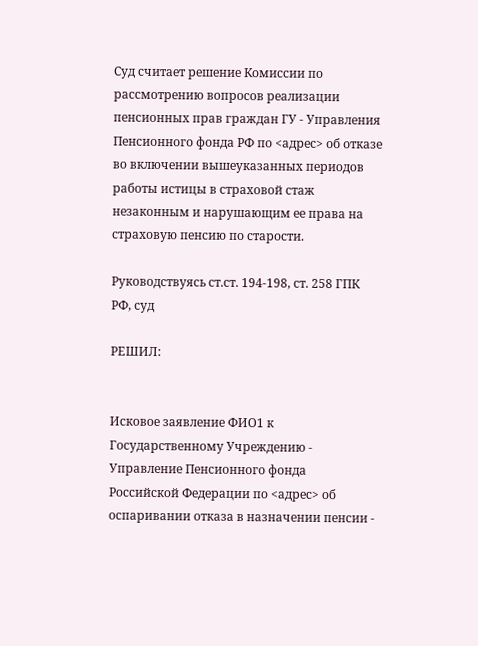Суд считает решение Комиссии по рассмотрению вопросов реализации пенсионных прав граждан ГУ - Управления Пенсионного фонда РФ по <адрес> об отказе во включении вышеуказанных периодов работы истицы в страховой стаж незаконным и нарушающим ее права на страховую пенсию по старости.

Руководствуясь ст.ст. 194-198, ст. 258 ГПК РФ, суд

РЕШИЛ:


Исковое заявление ФИО1 к Государственному Учреждению - Управление Пенсионного фонда Российской Федерации по <адрес> об оспаривании отказа в назначении пенсии -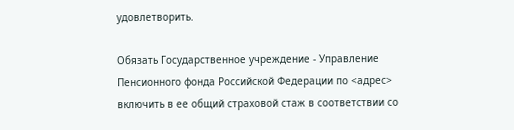удовлетворить.

Обязать Государственное учреждение - Управление Пенсионного фонда Российской Федерации по <адрес> включить в ее общий страховой стаж в соответствии со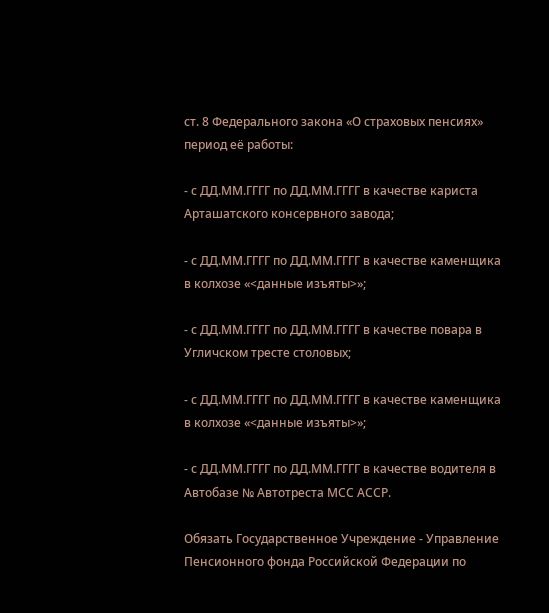ст. 8 Федерального закона «О страховых пенсиях» период её работы:

- с ДД.ММ.ГГГГ по ДД.ММ.ГГГГ в качестве кариста Арташатского консервного завода;

- с ДД.ММ.ГГГГ по ДД.ММ.ГГГГ в качестве каменщика в колхозе «<данные изъяты>»;

- с ДД.ММ.ГГГГ по ДД.ММ.ГГГГ в качестве повара в Угличском тресте столовых;

- с ДД.ММ.ГГГГ по ДД.ММ.ГГГГ в качестве каменщика в колхозе «<данные изъяты>»;

- с ДД.ММ.ГГГГ по ДД.ММ.ГГГГ в качестве водителя в Автобазе № Автотреста МСС АССР.

Обязать Государственное Учреждение - Управление Пенсионного фонда Российской Федерации по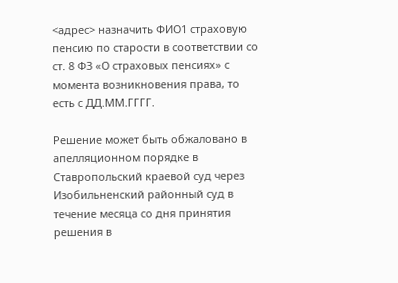<адрес> назначить ФИО1 страховую пенсию по старости в соответствии со ст. 8 ФЗ «О страховых пенсиях» с момента возникновения права, то есть с ДД.ММ.ГГГГ.

Решение может быть обжаловано в апелляционном порядке в Ставропольский краевой суд через Изобильненский районный суд в течение месяца со дня принятия решения в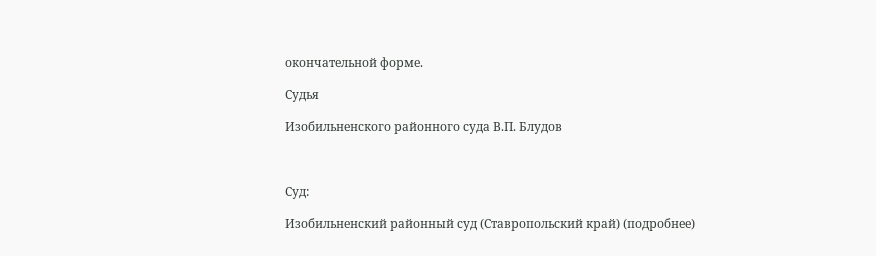окончательной форме.

Судья

Изобильненского районного суда В.П. Блудов



Суд:

Изобильненский районный суд (Ставропольский край) (подробнее)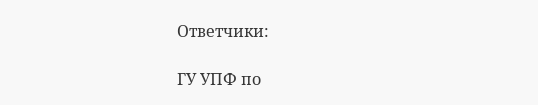Ответчики:

ГУ УПФ по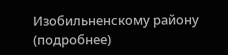Изобильненскому району (подробнее)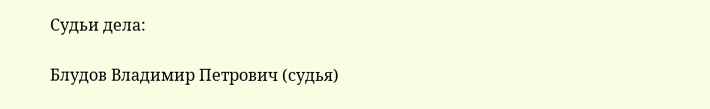Судьи дела:

Блудов Владимир Петрович (судья)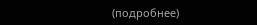(подробнее)